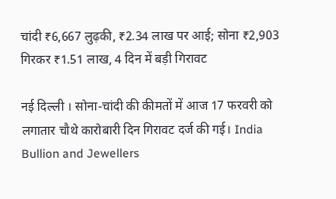चांदी ₹6,667 लुढ़की, ₹2.34 लाख पर आई; सोना ₹2,903 गिरकर ₹1.51 लाख, 4 दिन में बड़ी गिरावट

नई दिल्ली । सोना-चांदी की कीमतों में आज 17 फरवरी को लगातार चौथे कारोबारी दिन गिरावट दर्ज की गई। India Bullion and Jewellers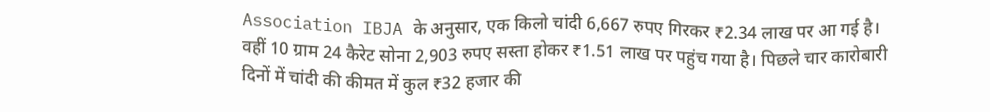Association IBJA के अनुसार, एक किलो चांदी 6,667 रुपए गिरकर ₹2.34 लाख पर आ गई है। वहीं 10 ग्राम 24 कैरेट सोना 2,903 रुपए सस्ता होकर ₹1.51 लाख पर पहुंच गया है। पिछले चार कारोबारी दिनों में चांदी की कीमत में कुल ₹32 हजार की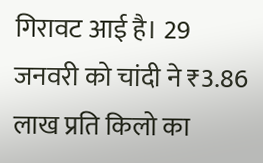गिरावट आई है। 29 जनवरी को चांदी ने ₹3.86 लाख प्रति किलो का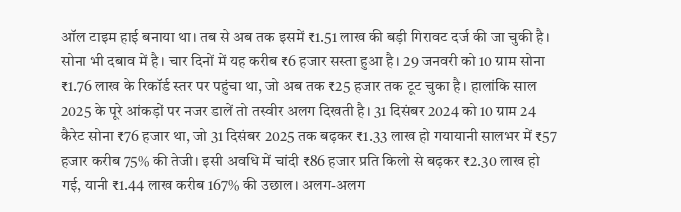ऑल टाइम हाई बनाया था। तब से अब तक इसमें ₹1.51 लाख की बड़ी गिरावट दर्ज की जा चुकी है। सोना भी दबाव में है। चार दिनों में यह करीब ₹6 हजार सस्ता हुआ है। 29 जनवरी को 10 ग्राम सोना ₹1.76 लाख के रिकॉर्ड स्तर पर पहुंचा था, जो अब तक ₹25 हजार तक टूट चुका है। हालांकि साल 2025 के पूरे आंकड़ों पर नजर डालें तो तस्वीर अलग दिखती है। 31 दिसंबर 2024 को 10 ग्राम 24 कैरेट सोना ₹76 हजार था, जो 31 दिसंबर 2025 तक बढ़कर ₹1.33 लाख हो गयायानी सालभर में ₹57 हजार करीब 75% की तेजी। इसी अवधि में चांदी ₹86 हजार प्रति किलो से बढ़कर ₹2.30 लाख हो गई, यानी ₹1.44 लाख करीब 167% की उछाल। अलग-अलग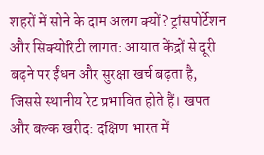शहरों में सोने के दाम अलग क्यों? ट्रांसपोर्टेशन और सिक्योरिटी लागत: आयात केंद्रों से दूरी बढ़ने पर ईंधन और सुरक्षा खर्च बढ़ता है, जिससे स्थानीय रेट प्रभावित होते हैं। खपत और बल्क खरीद: दक्षिण भारत में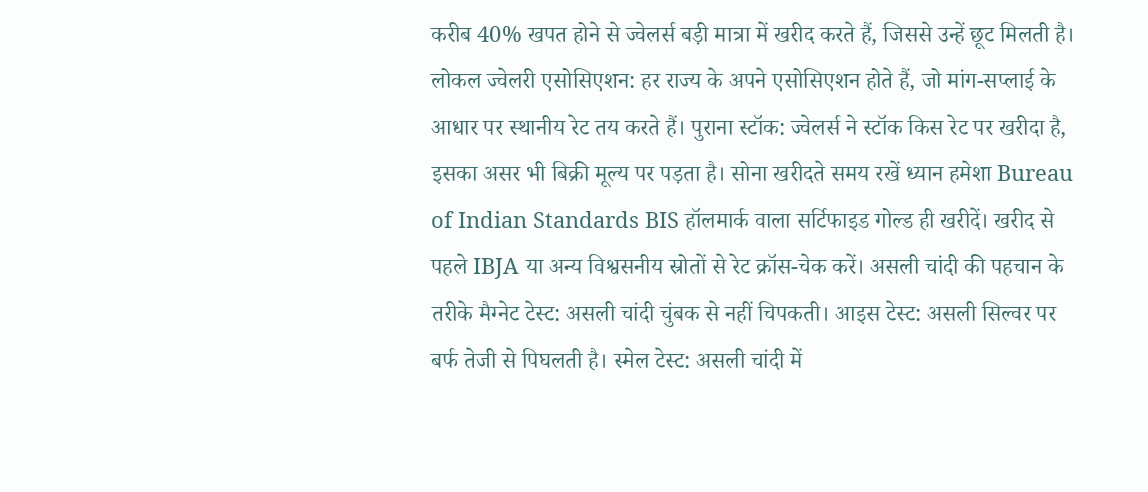करीब 40% खपत होने से ज्वेलर्स बड़ी मात्रा में खरीद करते हैं, जिससे उन्हें छूट मिलती है। लोकल ज्वेलरी एसोसिएशन: हर राज्य के अपने एसोसिएशन होते हैं, जो मांग-सप्लाई के आधार पर स्थानीय रेट तय करते हैं। पुराना स्टॉक: ज्वेलर्स ने स्टॉक किस रेट पर खरीदा है, इसका असर भी बिक्री मूल्य पर पड़ता है। सोना खरीदते समय रखें ध्यान हमेशा Bureau of Indian Standards BIS हॉलमार्क वाला सर्टिफाइड गोल्ड ही खरीदें। खरीद से पहले IBJA या अन्य विश्वसनीय स्रोतों से रेट क्रॉस-चेक करें। असली चांदी की पहचान के तरीके मैग्नेट टेस्ट: असली चांदी चुंबक से नहीं चिपकती। आइस टेस्ट: असली सिल्वर पर बर्फ तेजी से पिघलती है। स्मेल टेस्ट: असली चांदी में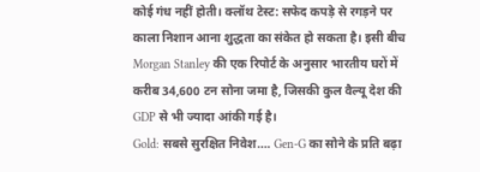कोई गंध नहीं होती। क्लॉथ टेस्ट: सफेद कपड़े से रगड़ने पर काला निशान आना शुद्धता का संकेत हो सकता है। इसी बीच Morgan Stanley की एक रिपोर्ट के अनुसार भारतीय घरों में करीब 34,600 टन सोना जमा है, जिसकी कुल वैल्यू देश की GDP से भी ज्यादा आंकी गई है।
Gold: सबसे सुरक्षित निवेश…. Gen-G का सोने के प्रति बढ़ा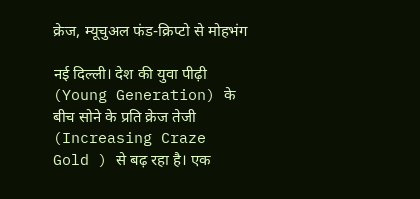क्रेज, म्यूचुअल फंड-क्रिप्टो से मोहभंग

नई दिल्ली। देश की युवा पीढ़ी (Young Generation) के बीच सोने के प्रति क्रेज तेजी (Increasing Craze Gold ) से बढ़ रहा है। एक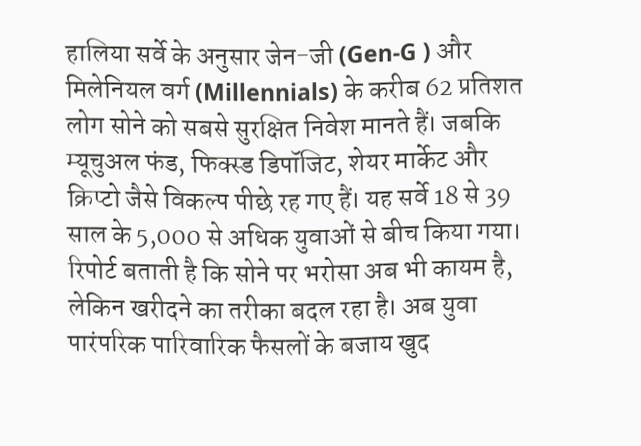हालिया सर्वे के अनुसार जेन-जी (Gen-G ) और मिलेनियल वर्ग (Millennials) के करीब 62 प्रतिशत लोग सोने को सबसे सुरक्षित निवेश मानते हैं। जबकि म्यूचुअल फंड, फिक्स्ड डिपॉजिट, शेयर मार्केट और क्रिप्टो जैसे विकल्प पीछे रह गए हैं। यह सर्वे 18 से 39 साल के 5,000 से अधिक युवाओं से बीच किया गया। रिपोर्ट बताती है कि सोने पर भरोसा अब भी कायम है, लेकिन खरीदने का तरीका बदल रहा है। अब युवा पारंपरिक पारिवारिक फैसलों के बजाय खुद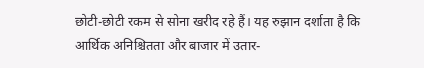छोटी-छोटी रकम से सोना खरीद रहे हैं। यह रुझान दर्शाता है कि आर्थिक अनिश्चितता और बाजार में उतार-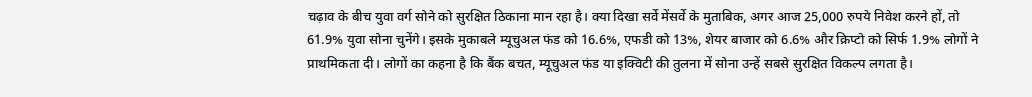चढ़ाव के बीच युवा वर्ग सोने को सुरक्षित ठिकाना मान रहा है। क्या दिखा सर्वे मेंसर्वे के मुताबिक, अगर आज 25,000 रुपये निवेश करने हों, तो 61.9% युवा सोना चुनेंगे। इसके मुकाबले म्यूचुअल फंड को 16.6%, एफडी को 13%, शेयर बाजार को 6.6% और क्रिप्टो को सिर्फ 1.9% लोगों ने प्राथमिकता दी। लोगों का कहना है कि बैंक बचत, म्यूचुअल फंड या इक्विटी की तुलना में सोना उन्हें सबसे सुरक्षित विकल्प लगता है।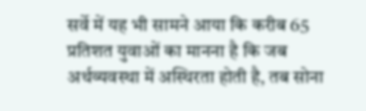सर्वे में यह भी सामने आया कि करीब 65 प्रतिशत युवाओं का मानना है कि जब अर्थव्यवस्था में अस्थिरता होती है, तब सोना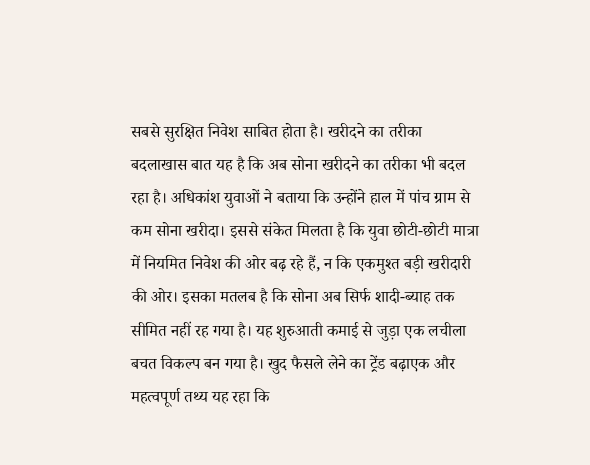सबसे सुरक्षित निवेश साबित होता है। खरीदने का तरीका बदलाखास बात यह है कि अब सोना खरीदने का तरीका भी बदल रहा है। अधिकांश युवाओं ने बताया कि उन्होंने हाल में पांच ग्राम से कम सोना खरीदा। इससे संकेत मिलता है कि युवा छोटी-छोटी मात्रा में नियमित निवेश की ओर बढ़ रहे हैं, न कि एकमुश्त बड़ी खरीदारी की ओर। इसका मतलब है कि सोना अब सिर्फ शादी-ब्याह तक सीमित नहीं रह गया है। यह शुरुआती कमाई से जुड़ा एक लचीला बचत विकल्प बन गया है। खुद फैसले लेने का ट्रेंड बढ़ाएक और महत्वपूर्ण तथ्य यह रहा कि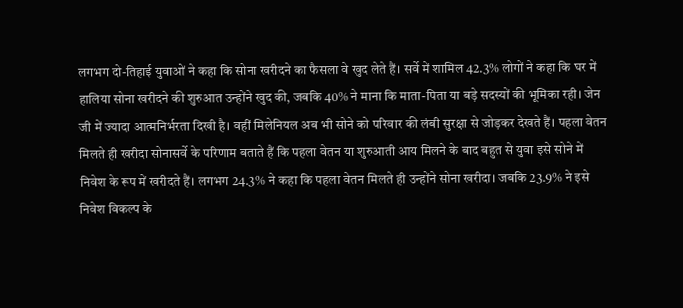लगभग दो-तिहाई युवाओं ने कहा कि सोना खरीदने का फैसला वे खुद लेते हैं। सर्वे में शामिल 42.3% लोगों ने कहा कि घर में हालिया सोना खरीदने की शुरुआत उन्होंने खुद की, जबकि 40% ने माना कि माता-पिता या बड़े सदस्यों की भूमिका रही। जेन जी में ज्यादा आत्मनिर्भरता दिखी है। वहीं मिलेनियल अब भी सोने को परिवार की लंबी सुरक्षा से जोड़कर देखते हैं। पहला वेतन मिलते ही खरीदा सोनासर्वे के परिणाम बताते हैं कि पहला वेतन या शुरुआती आय मिलने के बाद बहुत से युवा इसे सोने में निवेश के रूप में खरीदते हैं। लगभग 24.3% ने कहा कि पहला वेतन मिलते ही उन्होंने सोना खरीदा। जबकि 23.9% ने इसे निवेश विकल्प के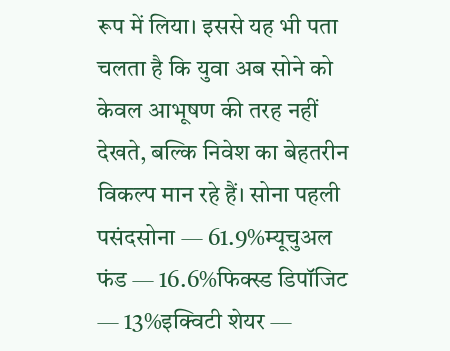रूप में लिया। इससे यह भी पता चलता है कि युवा अब सोने को केवल आभूषण की तरह नहीं देखते, बल्कि निवेश का बेहतरीन विकल्प मान रहे हैं। सोना पहली पसंदसोना — 61.9%म्यूचुअल फंड — 16.6%फिक्स्ड डिपॉजिट — 13%इक्विटी शेयर —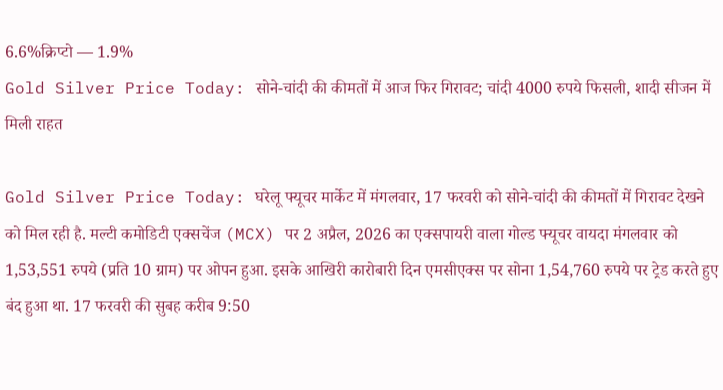6.6%क्रिप्टो — 1.9%
Gold Silver Price Today: सोने-चांदी की कीमतों में आज फिर गिरावट; चांदी 4000 रुपये फिसली, शादी सीजन में मिली राहत

Gold Silver Price Today: घरेलू फ्यूचर मार्केट में मंगलवार, 17 फरवरी को सोने-चांदी की कीमतों में गिरावट देखने को मिल रही है. मल्टी कमोडिटी एक्सचेंज (MCX) पर 2 अप्रैल, 2026 का एक्सपायरी वाला गोल्ड फ्यूचर वायदा मंगलवार को 1,53,551 रुपये (प्रति 10 ग्राम) पर ओपन हुआ. इसके आखिरी कारोबारी दिन एमसीएक्स पर सोना 1,54,760 रुपये पर ट्रेड करते हुए बंद हुआ था. 17 फरवरी की सुबह करीब 9:50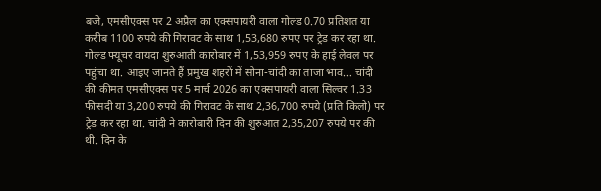बजे, एमसीएक्स पर 2 अप्रैल का एक्सपायरी वाला गोल्ड 0.70 प्रतिशत या करीब 1100 रुपये की गिरावट के साथ 1,53,680 रुपए पर ट्रेड कर रहा था. गोल्ड फ्यूचर वायदा शुरुआती कारोबार में 1,53,959 रुपए के हाई लेवल पर पहुंचा था. आइए जानते हैं प्रमुख शहरों में सोना-चांदी का ताजा भाव… चांदी की कीमत एमसीएक्स पर 5 मार्च 2026 का एक्सपायरी वाला सिल्वर 1.33 फीसदी या 3,200 रुपये की गिरावट के साथ 2,36,700 रुपये (प्रति किलो) पर ट्रेड कर रहा था. चांदी ने कारोबारी दिन की शुरुआत 2,35,207 रुपये पर की थी. दिन के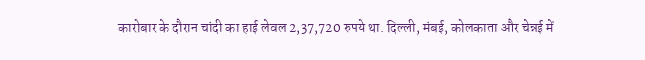कारोबार के दौरान चांदी का हाई लेवल 2,37,720 रुपये था. दिल्ली, मंबई, कोलकाता और चेन्नई में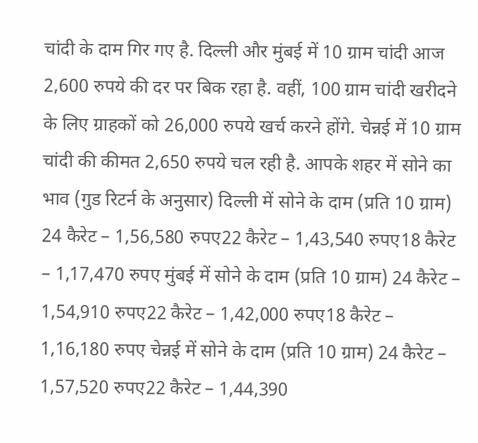चांदी के दाम गिर गए है. दिल्ली और मुंबई में 10 ग्राम चांदी आज 2,600 रुपये की दर पर बिक रहा है. वहीं, 100 ग्राम चांदी खरीदने के लिए ग्राहकों को 26,000 रुपये खर्च करने होंगे. चेन्नई में 10 ग्राम चांदी की कीमत 2,650 रुपये चल रही है. आपके शहर में सोने का भाव (गुड रिटर्न के अनुसार) दिल्ली में सोने के दाम (प्रति 10 ग्राम) 24 कैरेट – 1,56,580 रुपए22 कैरेट – 1,43,540 रुपए18 कैरेट – 1,17,470 रुपए मुंबई में सोने के दाम (प्रति 10 ग्राम) 24 कैरेट – 1,54,910 रुपए22 कैरेट – 1,42,000 रुपए18 कैरेट – 1,16,180 रुपए चेन्नई में सोने के दाम (प्रति 10 ग्राम) 24 कैरेट – 1,57,520 रुपए22 कैरेट – 1,44,390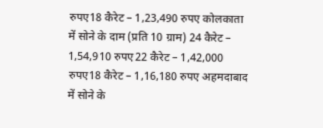रुपए18 कैरेट – 1,23,490 रुपए कोलकाता में सोने के दाम (प्रति 10 ग्राम) 24 कैरेट – 1,54,910 रुपए22 कैरेट – 1,42,000 रुपए18 कैरेट – 1,16,180 रुपए अहमदाबाद में सोने के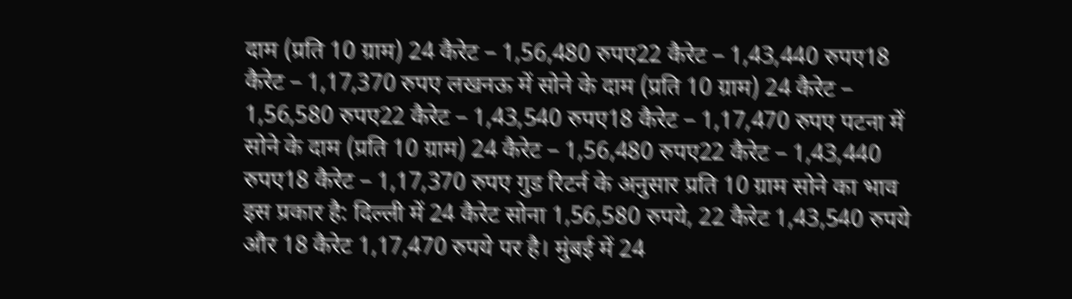दाम (प्रति 10 ग्राम) 24 कैरेट – 1,56,480 रुपए22 कैरेट – 1,43,440 रुपए18 कैरेट – 1,17,370 रुपए लखनऊ में सोने के दाम (प्रति 10 ग्राम) 24 कैरेट – 1,56,580 रुपए22 कैरेट – 1,43,540 रुपए18 कैरेट – 1,17,470 रुपए पटना में सोने के दाम (प्रति 10 ग्राम) 24 कैरेट – 1,56,480 रुपए22 कैरेट – 1,43,440 रुपए18 कैरेट – 1,17,370 रुपए गुड रिटर्न के अनुसार प्रति 10 ग्राम सोने का भाव इस प्रकार है: दिल्ली में 24 कैरेट सोना 1,56,580 रुपये, 22 कैरेट 1,43,540 रुपये और 18 कैरेट 1,17,470 रुपये पर है। मुंबई में 24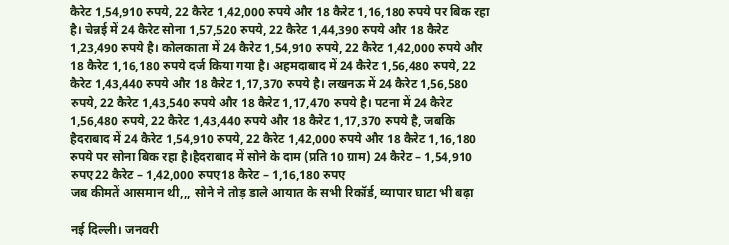कैरेट 1,54,910 रुपये, 22 कैरेट 1,42,000 रुपये और 18 कैरेट 1,16,180 रुपये पर बिक रहा है। चेन्नई में 24 कैरेट सोना 1,57,520 रुपये, 22 कैरेट 1,44,390 रुपये और 18 कैरेट 1,23,490 रुपये है। कोलकाता में 24 कैरेट 1,54,910 रुपये, 22 कैरेट 1,42,000 रुपये और 18 कैरेट 1,16,180 रुपये दर्ज किया गया है। अहमदाबाद में 24 कैरेट 1,56,480 रुपये, 22 कैरेट 1,43,440 रुपये और 18 कैरेट 1,17,370 रुपये है। लखनऊ में 24 कैरेट 1,56,580 रुपये, 22 कैरेट 1,43,540 रुपये और 18 कैरेट 1,17,470 रुपये है। पटना में 24 कैरेट 1,56,480 रुपये, 22 कैरेट 1,43,440 रुपये और 18 कैरेट 1,17,370 रुपये है, जबकि हैदराबाद में 24 कैरेट 1,54,910 रुपये, 22 कैरेट 1,42,000 रुपये और 18 कैरेट 1,16,180 रुपये पर सोना बिक रहा है।हैदराबाद में सोने के दाम (प्रति 10 ग्राम) 24 कैरेट – 1,54,910 रुपए22 कैरेट – 1,42,000 रुपए18 कैरेट – 1,16,180 रुपए
जब कीमतें आसमान थी,,, सोने ने तोड़ डाले आयात के सभी रिकॉर्ड, व्यापार घाटा भी बढ़ा

नई दिल्ली। जनवरी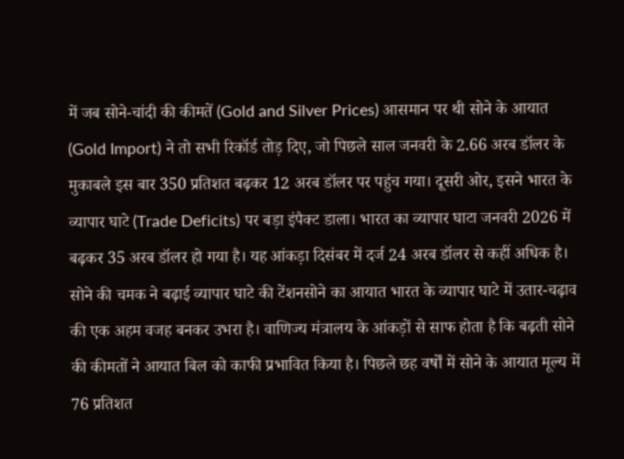में जब सोने-चांदी की कीमतें (Gold and Silver Prices) आसमान पर थी सोने के आयात (Gold Import) ने तो सभी रिकॉर्ड तोड़ दिए, जो पिछले साल जनवरी के 2.66 अरब डॉलर के मुकाबले इस बार 350 प्रतिशत बढ़कर 12 अरब डॉलर पर पहुंच गया। दूसरी ओर, इसने भारत के व्यापार घाटे (Trade Deficits) पर बड़ा इंपैक्ट डाला। भारत का व्यापार घाटा जनवरी 2026 में बढ़कर 35 अरब डॉलर हो गया है। यह आंकड़ा दिसंबर में दर्ज 24 अरब डॉलर से कहीं अधिक है। सोने की चमक ने बढ़ाई व्यापार घाटे की टेंशनसोने का आयात भारत के व्यापार घाटे में उतार-चढ़ाव की एक अहम वजह बनकर उभरा है। वाणिज्य मंत्रालय के आंकड़ों से साफ होता है कि बढ़ती सोने की कीमतों ने आयात बिल को काफी प्रभावित किया है। पिछले छह वर्षों में सोने के आयात मूल्य में 76 प्रतिशत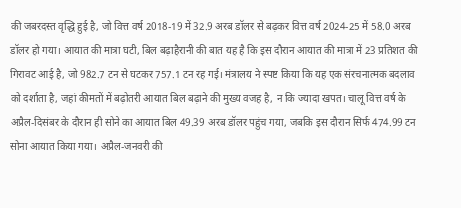की जबरदस्त वृद्धि हुई है, जो वित्त वर्ष 2018-19 में 32.9 अरब डॉलर से बढ़कर वित्त वर्ष 2024-25 में 58.0 अरब डॉलर हो गया। आयात की मात्रा घटी, बिल बढ़ाहैरानी की बात यह है कि इस दौरान आयात की मात्रा में 23 प्रतिशत की गिरावट आई है, जो 982.7 टन से घटकर 757.1 टन रह गई। मंत्रालय ने स्पष्ट किया कि यह एक संरचनात्मक बदलाव को दर्शाता है, जहां कीमतों में बढ़ोतरी आयात बिल बढ़ाने की मुख्य वजह है, न कि ज्यादा खपत। चालू वित्त वर्ष के अप्रैल-दिसंबर के दौरान ही सोने का आयात बिल 49.39 अरब डॉलर पहुंच गया, जबकि इस दौरान सिर्फ 474.99 टन सोना आयात किया गया। अप्रैल-जनवरी की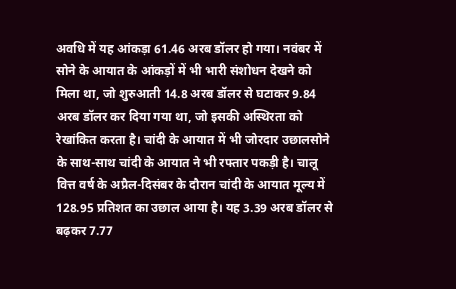अवधि में यह आंकड़ा 61.46 अरब डॉलर हो गया। नवंबर में सोने के आयात के आंकड़ों में भी भारी संशोधन देखने को मिला था, जो शुरुआती 14.8 अरब डॉलर से घटाकर 9.84 अरब डॉलर कर दिया गया था, जो इसकी अस्थिरता को रेखांकित करता है। चांदी के आयात में भी जोरदार उछालसोने के साथ-साथ चांदी के आयात ने भी रफ्तार पकड़ी है। चालू वित्त वर्ष के अप्रैल-दिसंबर के दौरान चांदी के आयात मूल्य में 128.95 प्रतिशत का उछाल आया है। यह 3.39 अरब डॉलर से बढ़कर 7.77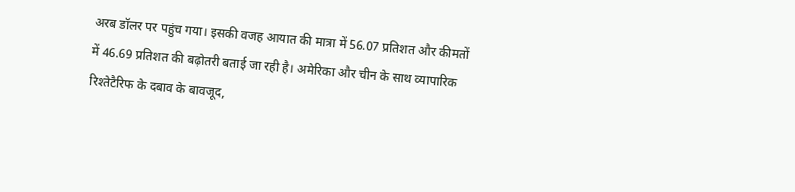अरब डॉलर पर पहुंच गया। इसकी वजह आयात की मात्रा में 56.07 प्रतिशत और कीमतों में 46.69 प्रतिशत की बढ़ोतरी बताई जा रही है। अमेरिका और चीन के साथ व्यापारिक रिश्तेटैरिफ के दबाव के बावजूद,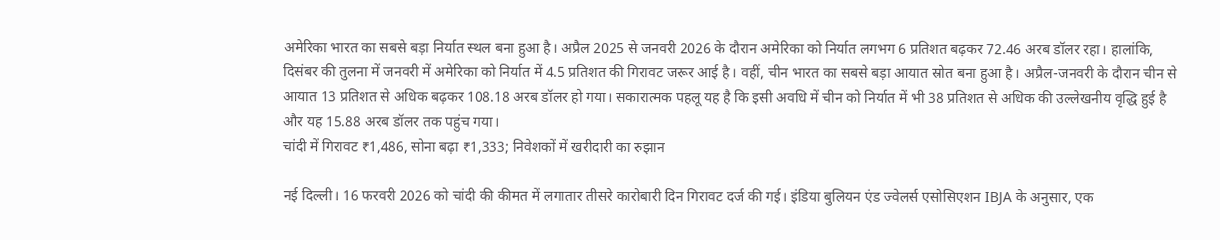अमेरिका भारत का सबसे बड़ा निर्यात स्थल बना हुआ है। अप्रैल 2025 से जनवरी 2026 के दौरान अमेरिका को निर्यात लगभग 6 प्रतिशत बढ़कर 72.46 अरब डॉलर रहा। हालांकि, दिसंबर की तुलना में जनवरी में अमेरिका को निर्यात में 4.5 प्रतिशत की गिरावट जरूर आई है। वहीं, चीन भारत का सबसे बड़ा आयात स्रोत बना हुआ है। अप्रैल-जनवरी के दौरान चीन से आयात 13 प्रतिशत से अधिक बढ़कर 108.18 अरब डॉलर हो गया। सकारात्मक पहलू यह है कि इसी अवधि में चीन को निर्यात में भी 38 प्रतिशत से अधिक की उल्लेखनीय वृद्धि हुई है और यह 15.88 अरब डॉलर तक पहुंच गया।
चांदी में गिरावट ₹1,486, सोना बढ़ा ₹1,333; निवेशकों में खरीदारी का रुझान

नई दिल्ली। 16 फरवरी 2026 को चांदी की कीमत में लगातार तीसरे कारोबारी दिन गिरावट दर्ज की गई। इंडिया बुलियन एंड ज्वेलर्स एसोसिएशन IBJA के अनुसार, एक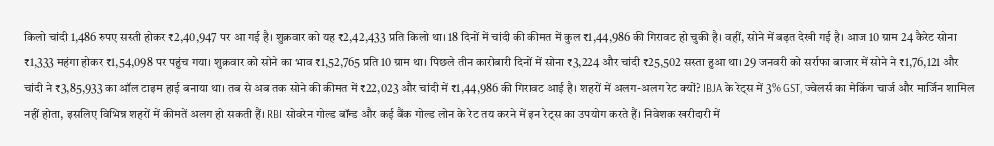किलो चांदी 1,486 रुपए सस्ती होकर ₹2,40,947 पर आ गई है। शुक्रवार को यह ₹2,42,433 प्रति किलो था। 18 दिनों में चांदी की कीमत में कुल ₹1,44,986 की गिरावट हो चुकी है। वहीं, सोने में बढ़त देखी गई है। आज 10 ग्राम 24 कैरेट सोना ₹1,333 महंगा होकर ₹1,54,098 पर पहुंच गया। शुक्रवार को सोने का भाव ₹1,52,765 प्रति 10 ग्राम था। पिछले तीन कारोबारी दिनों में सोना ₹3,224 और चांदी ₹25,502 सस्ता हुआ था। 29 जनवरी को सर्राफा बाजार में सोने ने ₹1,76,121 और चांदी ने ₹3,85,933 का ऑल टाइम हाई बनाया था। तब से अब तक सोने की कीमत में ₹22,023 और चांदी में ₹1,44,986 की गिरावट आई है। शहरों में अलग-अलग रेट क्यों? IBJA के रेट्स में 3% GST, ज्वेलर्स का मेकिंग चार्ज और मार्जिन शामिल नहीं होता, इसलिए विभिन्न शहरों में कीमतें अलग हो सकती हैं। RBI सोवरेन गोल्ड बॉन्ड और कई बैंक गोल्ड लोन के रेट तय करने में इन रेट्स का उपयोग करते हैं। निवेशक खरीदारी में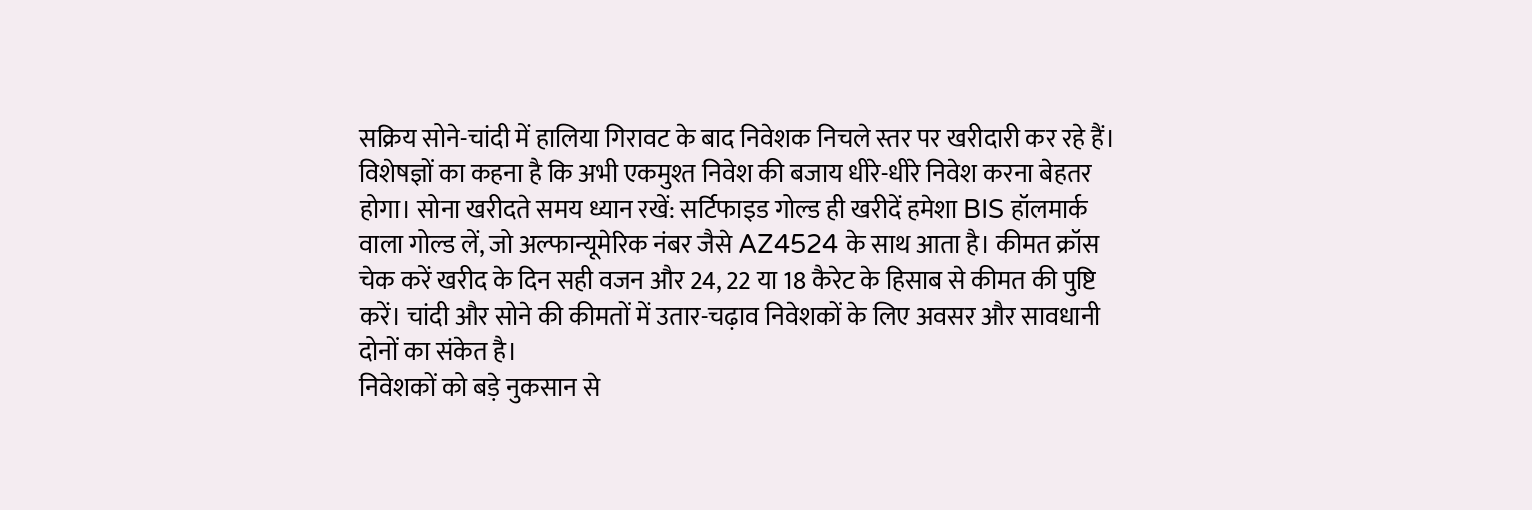सक्रिय सोने-चांदी में हालिया गिरावट के बाद निवेशक निचले स्तर पर खरीदारी कर रहे हैं। विशेषज्ञों का कहना है कि अभी एकमुश्त निवेश की बजाय धीरे-धीरे निवेश करना बेहतर होगा। सोना खरीदते समय ध्यान रखें: सर्टिफाइड गोल्ड ही खरीदें हमेशा BIS हॉलमार्क वाला गोल्ड लें, जो अल्फान्यूमेरिक नंबर जैसे AZ4524 के साथ आता है। कीमत क्रॉस चेक करें खरीद के दिन सही वजन और 24, 22 या 18 कैरेट के हिसाब से कीमत की पुष्टि करें। चांदी और सोने की कीमतों में उतार-चढ़ाव निवेशकों के लिए अवसर और सावधानी दोनों का संकेत है।
निवेशकों को बड़े नुकसान से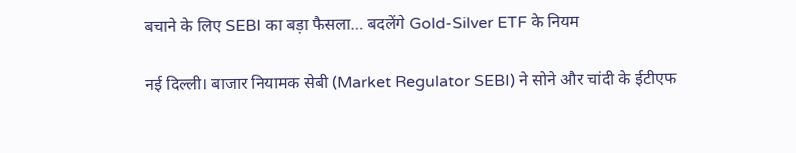बचाने के लिए SEBI का बड़ा फैसला… बदलेंगे Gold-Silver ETF के नियम

नई दिल्ली। बाजार नियामक सेबी (Market Regulator SEBI) ने सोने और चांदी के ईटीएफ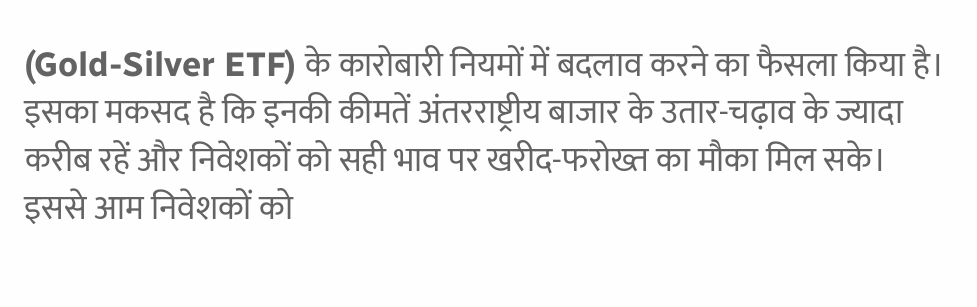(Gold-Silver ETF) के कारोबारी नियमों में बदलाव करने का फैसला किया है। इसका मकसद है कि इनकी कीमतें अंतरराष्ट्रीय बाजार के उतार-चढ़ाव के ज्यादा करीब रहें और निवेशकों को सही भाव पर खरीद-फरोख्त का मौका मिल सके। इससे आम निवेशकों को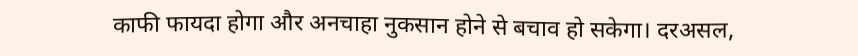काफी फायदा होगा और अनचाहा नुकसान होने से बचाव हो सकेगा। दरअसल,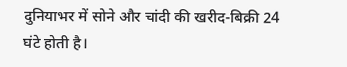दुनियाभर में सोने और चांदी की खरीद-बिक्री 24 घंटे होती है।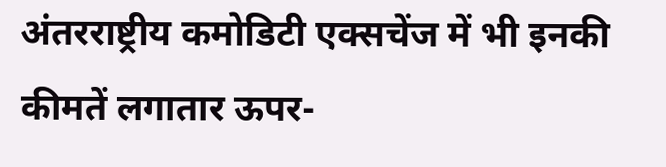अंतरराष्ट्रीय कमोडिटी एक्सचेंज में भी इनकी कीमतें लगातार ऊपर-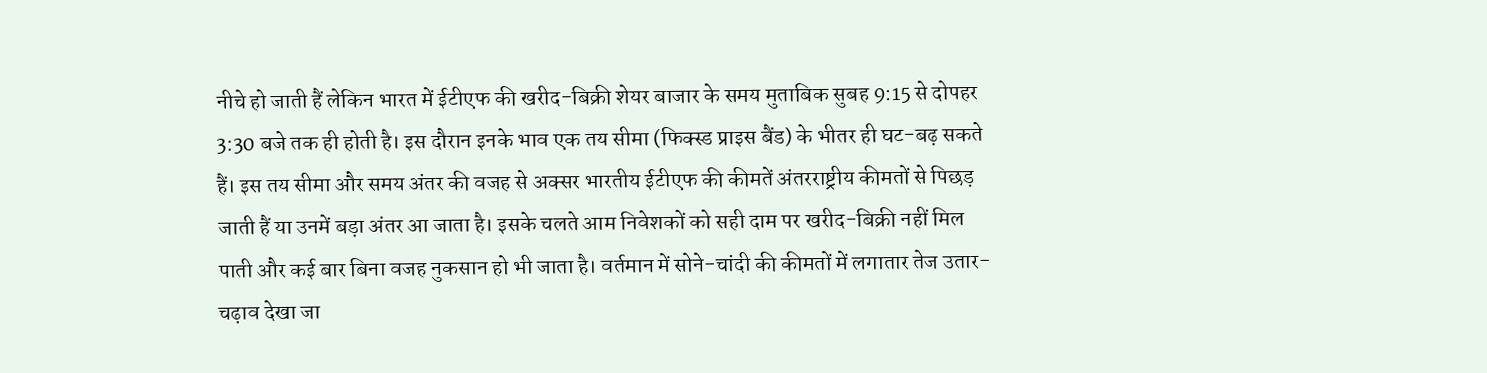नीचे हो जाती हैं लेकिन भारत में ईटीएफ की खरीद-बिक्री शेयर बाजार के समय मुताबिक सुबह 9:15 से दोपहर 3:30 बजे तक ही होती है। इस दौरान इनके भाव एक तय सीमा (फिक्स्ड प्राइस बैंड) के भीतर ही घट-बढ़ सकते हैं। इस तय सीमा और समय अंतर की वजह से अक्सर भारतीय ईटीएफ की कीमतें अंतरराष्ट्रीय कीमतों से पिछड़ जाती हैं या उनमें बड़ा अंतर आ जाता है। इसके चलते आम निवेशकों को सही दाम पर खरीद-बिक्री नहीं मिल पाती और कई बार बिना वजह नुकसान हो भी जाता है। वर्तमान में सोने-चांदी की कीमतों में लगातार तेज उतार-चढ़ाव देखा जा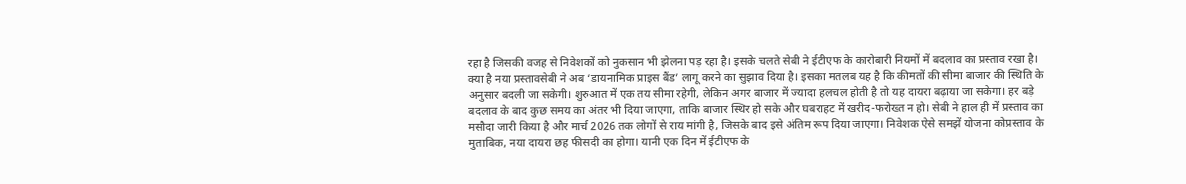रहा है जिसकी वजह से निवेशकों को नुकसान भी झेलना पड़ रहा है। इसके चलते सेबी ने ईटीएफ के कारोबारी नियमों में बदलाव का प्रस्ताव रखा है। क्या है नया प्रस्तावसेबी ने अब ‘डायनामिक प्राइस बैंड’ लागू करने का सुझाव दिया है। इसका मतलब यह है कि कीमतों की सीमा बाजार की स्थिति के अनुसार बदली जा सकेगी। शुरुआत में एक तय सीमा रहेगी, लेकिन अगर बाजार में ज्यादा हलचल होती है तो यह दायरा बढ़ाया जा सकेगा। हर बड़े बदलाव के बाद कुछ समय का अंतर भी दिया जाएगा, ताकि बाजार स्थिर हो सके और घबराहट में खरीद-फरोख्त न हो। सेबी ने हाल ही में प्रस्ताव का मसौदा जारी किया है और मार्च 2026 तक लोगों से राय मांगी है, जिसके बाद इसे अंतिम रूप दिया जाएगा। निवेशक ऐसे समझें योजना कोप्रस्ताव के मुताबिक, नया दायरा छह फीसदी का होगा। यानी एक दिन में ईटीएफ के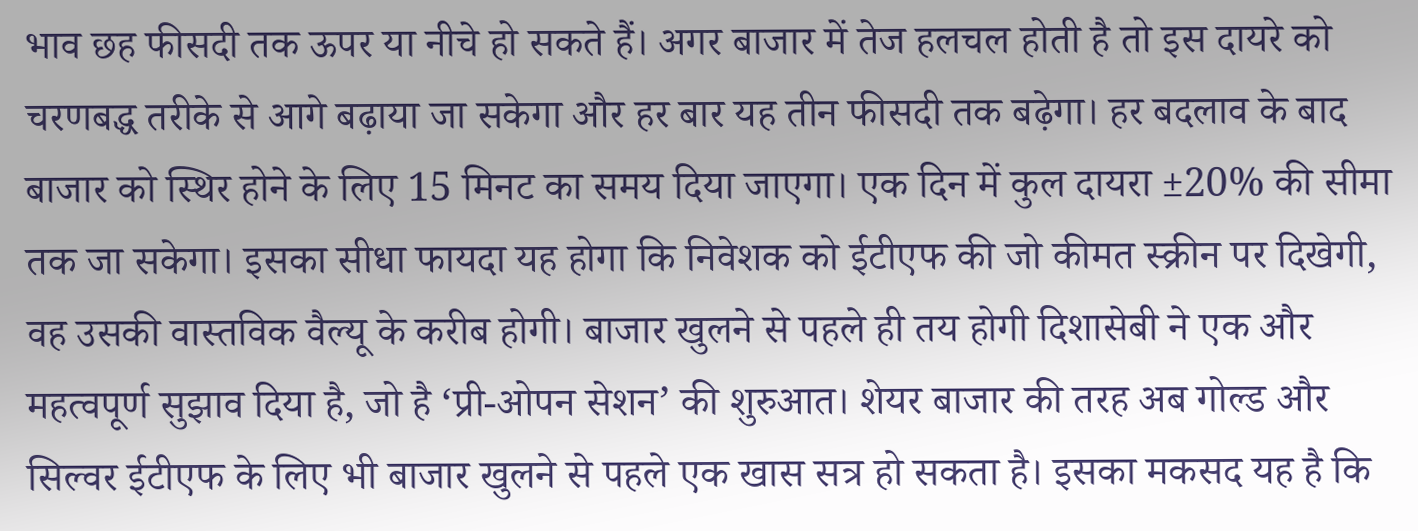भाव छह फीसदी तक ऊपर या नीचे हो सकते हैं। अगर बाजार में तेज हलचल होती है तो इस दायरे को चरणबद्ध तरीके से आगे बढ़ाया जा सकेगा और हर बार यह तीन फीसदी तक बढ़ेगा। हर बदलाव के बाद बाजार को स्थिर होने के लिए 15 मिनट का समय दिया जाएगा। एक दिन में कुल दायरा ±20% की सीमा तक जा सकेगा। इसका सीधा फायदा यह होगा कि निवेशक को ईटीएफ की जो कीमत स्क्रीन पर दिखेगी, वह उसकी वास्तविक वैल्यू के करीब होगी। बाजार खुलने से पहले ही तय होगी दिशासेबी ने एक और महत्वपूर्ण सुझाव दिया है, जो है ‘प्री-ओपन सेशन’ की शुरुआत। शेयर बाजार की तरह अब गोल्ड और सिल्वर ईटीएफ के लिए भी बाजार खुलने से पहले एक खास सत्र हो सकता है। इसका मकसद यह है कि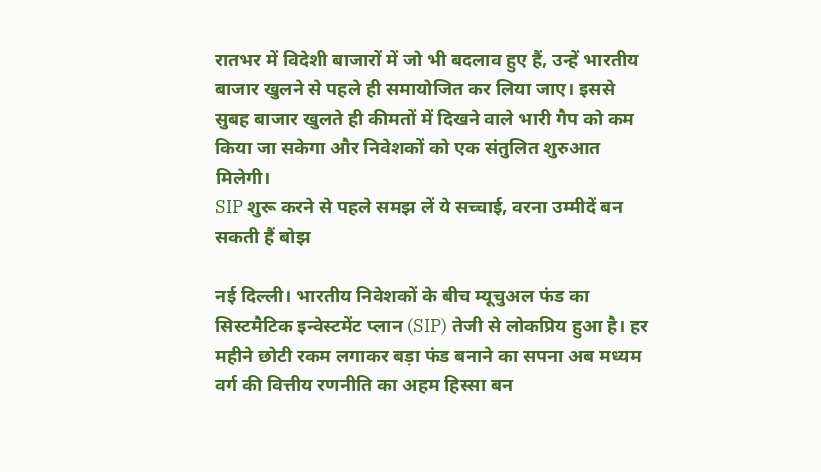रातभर में विदेशी बाजारों में जो भी बदलाव हुए हैं, उन्हें भारतीय बाजार खुलने से पहले ही समायोजित कर लिया जाए। इससे सुबह बाजार खुलते ही कीमतों में दिखने वाले भारी गैप को कम किया जा सकेगा और निवेशकों को एक संतुलित शुरुआत मिलेगी।
SIP शुरू करने से पहले समझ लें ये सच्चाई, वरना उम्मीदें बन सकती हैं बोझ

नई दिल्ली। भारतीय निवेशकों के बीच म्यूचुअल फंड का सिस्टमैटिक इन्वेस्टमेंट प्लान (SIP) तेजी से लोकप्रिय हुआ है। हर महीने छोटी रकम लगाकर बड़ा फंड बनाने का सपना अब मध्यम वर्ग की वित्तीय रणनीति का अहम हिस्सा बन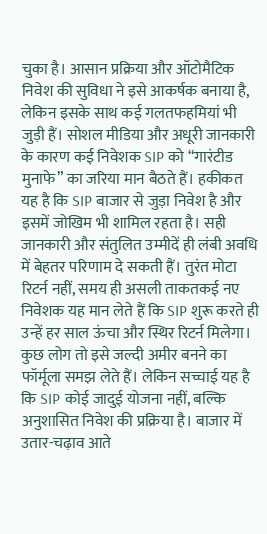चुका है। आसान प्रक्रिया और ऑटोमैटिक निवेश की सुविधा ने इसे आकर्षक बनाया है, लेकिन इसके साथ कई गलतफहमियां भी जुड़ी हैं। सोशल मीडिया और अधूरी जानकारी के कारण कई निवेशक SIP को “गारंटीड मुनाफे” का जरिया मान बैठते हैं। हकीकत यह है कि SIP बाजार से जुड़ा निवेश है और इसमें जोखिम भी शामिल रहता है। सही जानकारी और संतुलित उम्मीदें ही लंबी अवधि में बेहतर परिणाम दे सकती हैं। तुरंत मोटा रिटर्न नहीं, समय ही असली ताकतकई नए निवेशक यह मान लेते हैं कि SIP शुरू करते ही उन्हें हर साल ऊंचा और स्थिर रिटर्न मिलेगा। कुछ लोग तो इसे जल्दी अमीर बनने का फॉर्मूला समझ लेते हैं। लेकिन सच्चाई यह है कि SIP कोई जादुई योजना नहीं, बल्कि अनुशासित निवेश की प्रक्रिया है। बाजार में उतार-चढ़ाव आते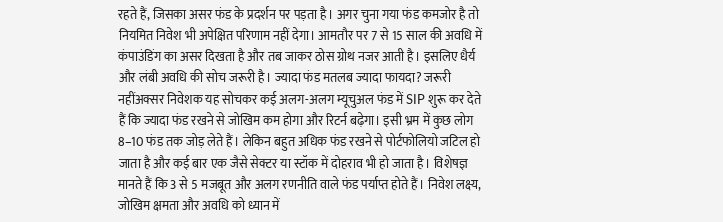रहते हैं, जिसका असर फंड के प्रदर्शन पर पड़ता है। अगर चुना गया फंड कमजोर है तो नियमित निवेश भी अपेक्षित परिणाम नहीं देगा। आमतौर पर 7 से 15 साल की अवधि में कंपाउंडिंग का असर दिखता है और तब जाकर ठोस ग्रोथ नजर आती है। इसलिए धैर्य और लंबी अवधि की सोच जरूरी है। ज्यादा फंड मतलब ज्यादा फायदा? जरूरी नहींअक्सर निवेशक यह सोचकर कई अलग-अलग म्यूचुअल फंड में SIP शुरू कर देते हैं कि ज्यादा फंड रखने से जोखिम कम होगा और रिटर्न बढ़ेगा। इसी भ्रम में कुछ लोग 8–10 फंड तक जोड़ लेते हैं। लेकिन बहुत अधिक फंड रखने से पोर्टफोलियो जटिल हो जाता है और कई बार एक जैसे सेक्टर या स्टॉक में दोहराव भी हो जाता है। विशेषज्ञ मानते हैं कि 3 से 5 मजबूत और अलग रणनीति वाले फंड पर्याप्त होते हैं। निवेश लक्ष्य, जोखिम क्षमता और अवधि को ध्यान में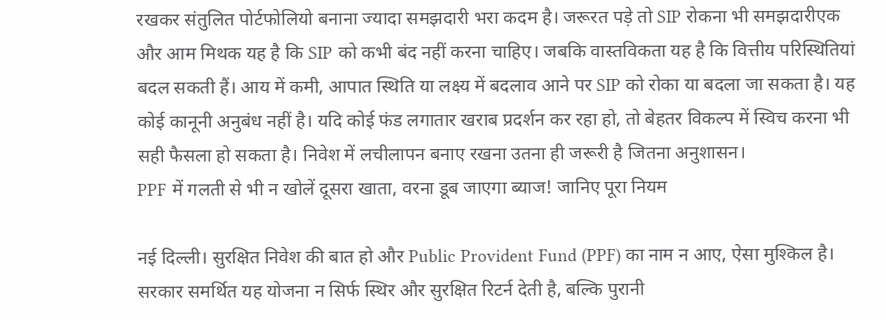रखकर संतुलित पोर्टफोलियो बनाना ज्यादा समझदारी भरा कदम है। जरूरत पड़े तो SIP रोकना भी समझदारीएक और आम मिथक यह है कि SIP को कभी बंद नहीं करना चाहिए। जबकि वास्तविकता यह है कि वित्तीय परिस्थितियां बदल सकती हैं। आय में कमी, आपात स्थिति या लक्ष्य में बदलाव आने पर SIP को रोका या बदला जा सकता है। यह कोई कानूनी अनुबंध नहीं है। यदि कोई फंड लगातार खराब प्रदर्शन कर रहा हो, तो बेहतर विकल्प में स्विच करना भी सही फैसला हो सकता है। निवेश में लचीलापन बनाए रखना उतना ही जरूरी है जितना अनुशासन।
PPF में गलती से भी न खोलें दूसरा खाता, वरना डूब जाएगा ब्याज! जानिए पूरा नियम

नई दिल्ली। सुरक्षित निवेश की बात हो और Public Provident Fund (PPF) का नाम न आए, ऐसा मुश्किल है। सरकार समर्थित यह योजना न सिर्फ स्थिर और सुरक्षित रिटर्न देती है, बल्कि पुरानी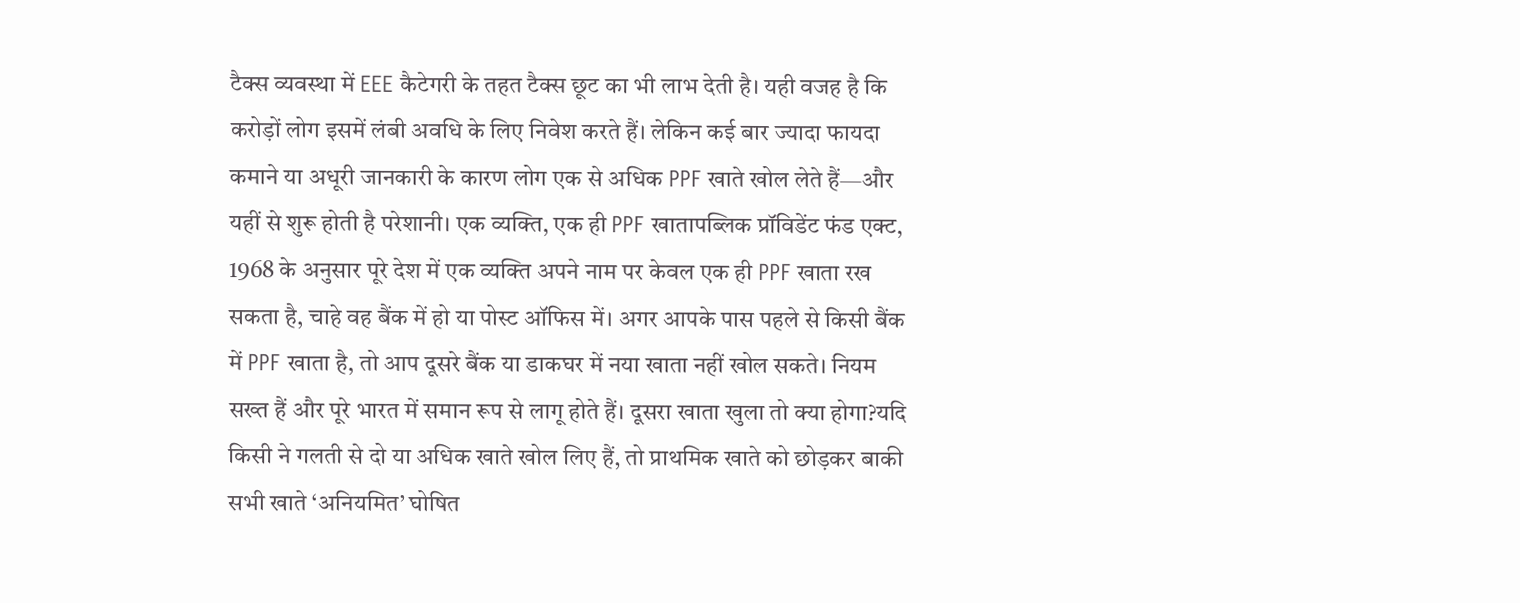टैक्स व्यवस्था में EEE कैटेगरी के तहत टैक्स छूट का भी लाभ देती है। यही वजह है कि करोड़ों लोग इसमें लंबी अवधि के लिए निवेश करते हैं। लेकिन कई बार ज्यादा फायदा कमाने या अधूरी जानकारी के कारण लोग एक से अधिक PPF खाते खोल लेते हैं—और यहीं से शुरू होती है परेशानी। एक व्यक्ति, एक ही PPF खातापब्लिक प्रॉविडेंट फंड एक्ट, 1968 के अनुसार पूरे देश में एक व्यक्ति अपने नाम पर केवल एक ही PPF खाता रख सकता है, चाहे वह बैंक में हो या पोस्ट ऑफिस में। अगर आपके पास पहले से किसी बैंक में PPF खाता है, तो आप दूसरे बैंक या डाकघर में नया खाता नहीं खोल सकते। नियम सख्त हैं और पूरे भारत में समान रूप से लागू होते हैं। दूसरा खाता खुला तो क्या होगा?यदि किसी ने गलती से दो या अधिक खाते खोल लिए हैं, तो प्राथमिक खाते को छोड़कर बाकी सभी खाते ‘अनियमित’ घोषित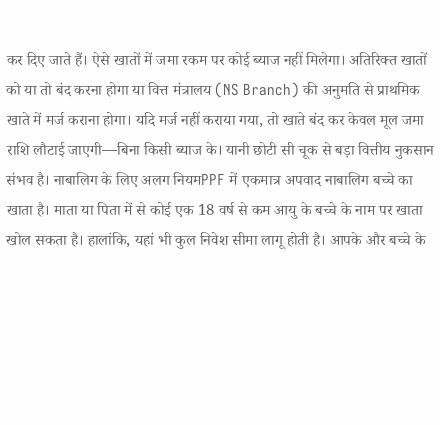कर दिए जाते हैं। ऐसे खातों में जमा रकम पर कोई ब्याज नहीं मिलेगा। अतिरिक्त खातों को या तो बंद करना होगा या वित्त मंत्रालय (NS Branch) की अनुमति से प्राथमिक खाते में मर्ज कराना होगा। यदि मर्ज नहीं कराया गया, तो खाते बंद कर केवल मूल जमा राशि लौटाई जाएगी—बिना किसी ब्याज के। यानी छोटी सी चूक से बड़ा वित्तीय नुकसान संभव है। नाबालिग के लिए अलग नियमPPF में एकमात्र अपवाद नाबालिग बच्चे का खाता है। माता या पिता में से कोई एक 18 वर्ष से कम आयु के बच्चे के नाम पर खाता खोल सकता है। हालांकि, यहां भी कुल निवेश सीमा लागू होती है। आपके और बच्चे के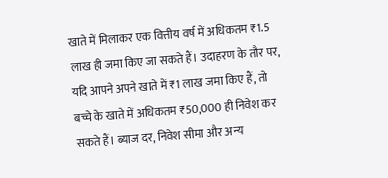खाते में मिलाकर एक वित्तीय वर्ष में अधिकतम ₹1.5 लाख ही जमा किए जा सकते हैं। उदाहरण के तौर पर, यदि आपने अपने खाते में ₹1 लाख जमा किए हैं, तो बच्चे के खाते में अधिकतम ₹50,000 ही निवेश कर सकते हैं। ब्याज दर, निवेश सीमा और अन्य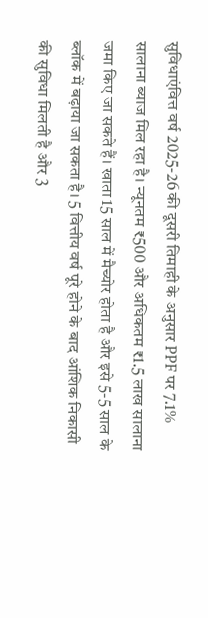सुविधाएंवित्त वर्ष 2025-26 की दूसरी तिमाही के अनुसार PPF पर 7.1% सालाना ब्याज मिल रहा है। न्यूनतम ₹500 और अधिकतम ₹1.5 लाख सालाना जमा किए जा सकते हैं। खाता 15 साल में मैच्योर होता है और इसे 5-5 साल के ब्लॉक में बढ़ाया जा सकता है। 5 वित्तीय वर्ष पूरे होने के बाद आंशिक निकासी की सुविधा मिलती है और 3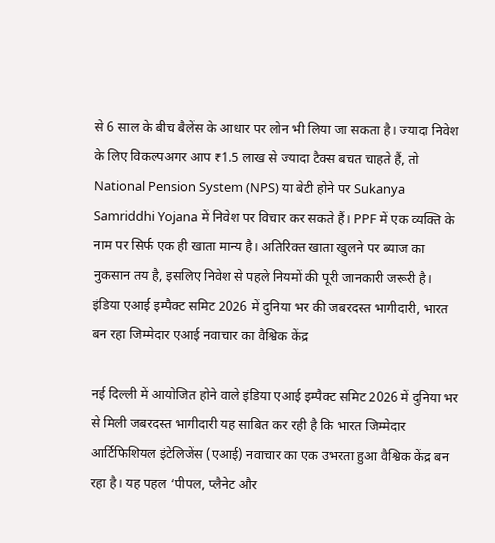से 6 साल के बीच बैलेंस के आधार पर लोन भी लिया जा सकता है। ज्यादा निवेश के लिए विकल्पअगर आप ₹1.5 लाख से ज्यादा टैक्स बचत चाहते हैं, तो National Pension System (NPS) या बेटी होने पर Sukanya Samriddhi Yojana में निवेश पर विचार कर सकते हैं। PPF में एक व्यक्ति के नाम पर सिर्फ एक ही खाता मान्य है। अतिरिक्त खाता खुलने पर ब्याज का नुकसान तय है, इसलिए निवेश से पहले नियमों की पूरी जानकारी जरूरी है।
इंडिया एआई इम्पैक्ट समिट 2026 में दुनिया भर की जबरदस्त भागीदारी, भारत बन रहा जिम्मेदार एआई नवाचार का वैश्विक केंद्र

नई दिल्ली में आयोजित होने वाले इंडिया एआई इम्पैक्ट समिट 2026 में दुनिया भर से मिली जबरदस्त भागीदारी यह साबित कर रही है कि भारत जिम्मेदार आर्टिफिशियल इंटेलिजेंस (एआई) नवाचार का एक उभरता हुआ वैश्विक केंद्र बन रहा है। यह पहल ‘पीपल, प्लैनेट और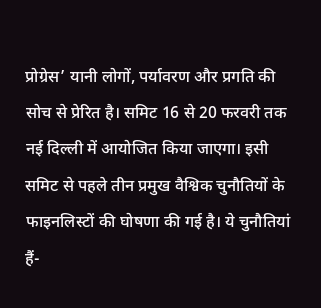प्रोग्रेस’ यानी लोगों, पर्यावरण और प्रगति की सोच से प्रेरित है। समिट 16 से 20 फरवरी तक नई दिल्ली में आयोजित किया जाएगा। इसी समिट से पहले तीन प्रमुख वैश्विक चुनौतियों के फाइनलिस्टों की घोषणा की गई है। ये चुनौतियां हैं-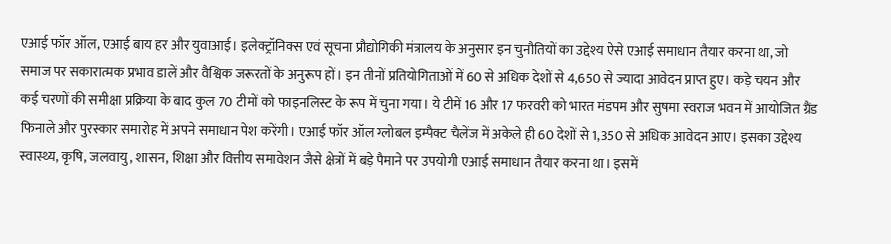एआई फॉर ऑल, एआई बाय हर और युवाआई। इलेक्ट्रॉनिक्स एवं सूचना प्रौद्योगिकी मंत्रालय के अनुसार इन चुनौतियों का उद्देश्य ऐसे एआई समाधान तैयार करना था, जो समाज पर सकारात्मक प्रभाव डालें और वैश्विक जरूरतों के अनुरूप हों। इन तीनों प्रतियोगिताओं में 60 से अधिक देशों से 4,650 से ज्यादा आवेदन प्राप्त हुए। कड़े चयन और कई चरणों की समीक्षा प्रक्रिया के बाद कुल 70 टीमों को फाइनलिस्ट के रूप में चुना गया। ये टीमें 16 और 17 फरवरी को भारत मंडपम और सुषमा स्वराज भवन में आयोजित ग्रैंड फिनाले और पुरस्कार समारोह में अपने समाधान पेश करेंगी। एआई फॉर ऑल ग्लोबल इम्पैक्ट चैलेंज में अकेले ही 60 देशों से 1,350 से अधिक आवेदन आए। इसका उद्देश्य स्वास्थ्य, कृषि, जलवायु, शासन, शिक्षा और वित्तीय समावेशन जैसे क्षेत्रों में बड़े पैमाने पर उपयोगी एआई समाधान तैयार करना था। इसमें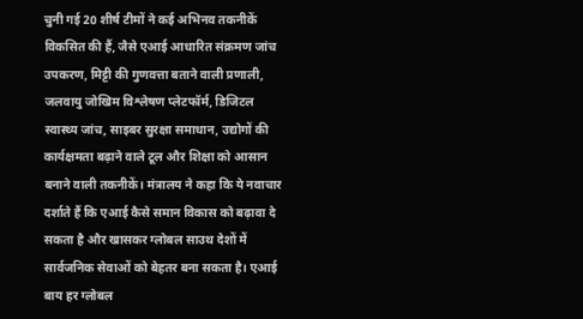चुनी गई 20 शीर्ष टीमों ने कई अभिनव तकनीकें विकसित की हैं, जैसे एआई आधारित संक्रमण जांच उपकरण, मिट्टी की गुणवत्ता बताने वाली प्रणाली, जलवायु जोखिम विश्लेषण प्लेटफॉर्म, डिजिटल स्वास्थ्य जांच, साइबर सुरक्षा समाधान, उद्योगों की कार्यक्षमता बढ़ाने वाले टूल और शिक्षा को आसान बनाने वाली तकनीकें। मंत्रालय ने कहा कि ये नवाचार दर्शाते हैं कि एआई कैसे समान विकास को बढ़ावा दे सकता है और खासकर ग्लोबल साउथ देशों में सार्वजनिक सेवाओं को बेहतर बना सकता है। एआई बाय हर ग्लोबल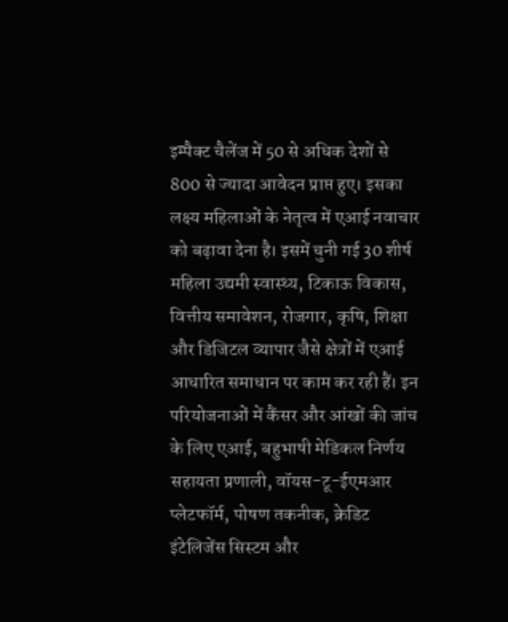इम्पैक्ट चैलेंज में 50 से अधिक देशों से 800 से ज्यादा आवेदन प्राप्त हुए। इसका लक्ष्य महिलाओं के नेतृत्व में एआई नवाचार को बढ़ावा देना है। इसमें चुनी गई 30 शीर्ष महिला उद्यमी स्वास्थ्य, टिकाऊ विकास, वित्तीय समावेशन, रोजगार, कृषि, शिक्षा और डिजिटल व्यापार जैसे क्षेत्रों में एआई आधारित समाधान पर काम कर रही हैं। इन परियोजनाओं में कैंसर और आंखों की जांच के लिए एआई, बहुभाषी मेडिकल निर्णय सहायता प्रणाली, वॉयस-टू-ईएमआर प्लेटफॉर्म, पोषण तकनीक, क्रेडिट इंटेलिजेंस सिस्टम और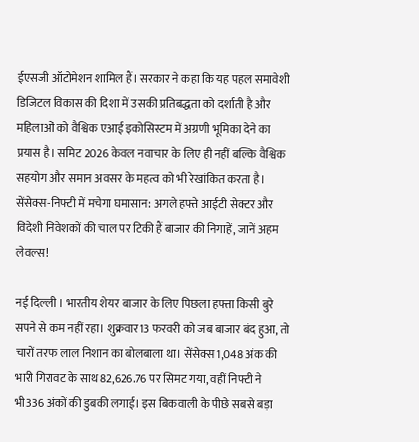ईएसजी ऑटोमेशन शामिल हैं। सरकार ने कहा कि यह पहल समावेशी डिजिटल विकास की दिशा में उसकी प्रतिबद्धता को दर्शाती है और महिलाओं को वैश्विक एआई इकोसिस्टम में अग्रणी भूमिका देने का प्रयास है। समिट 2026 केवल नवाचार के लिए ही नहीं बल्कि वैश्विक सहयोग और समान अवसर के महत्व को भी रेखांकित करता है।
सेंसेक्स-निफ्टी में मचेगा घमासान: अगले हफ्ते आईटी सेक्टर और विदेशी निवेशकों की चाल पर टिकी हैं बाजार की निगाहें, जानें अहम लेवल्स!

नई दिल्ली । भारतीय शेयर बाजार के लिए पिछला हफ्ता किसी बुरे सपने से कम नहीं रहा। शुक्रवार13 फरवरी को जब बाजार बंद हुआ, तो चारों तरफ लाल निशान का बोलबाला था। सेंसेक्स1,048 अंक की भारी गिरावट के साथ82,626.76 पर सिमट गया, वहीं निफ्टी ने भी336 अंकों की डुबकी लगाई। इस बिकवाली के पीछे सबसे बड़ा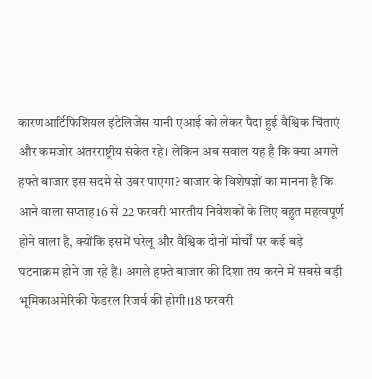कारणआर्टिफिशियल इंटेलिजेंस यानी एआई को लेकर पैदा हुई वैश्विक चिंताएं और कमजोर अंतरराष्ट्रीय संकेत रहे। लेकिन अब सवाल यह है कि क्या अगले हफ्ते बाजार इस सदमे से उबर पाएगा? बाजार के विशेषज्ञों का मानना है कि आने वाला सप्ताह16 से 22 फरवरी भारतीय निवेशकों के लिए बहुत महत्वपूर्ण होने वाला है, क्योंकि इसमें घरेलू और वैश्विक दोनों मोर्चों पर कई बड़े घटनाक्रम होने जा रहे हैं। अगले हफ्ते बाजार की दिशा तय करने में सबसे बड़ी भूमिकाअमेरिकी फेडरल रिजर्व की होगी।18 फरवरी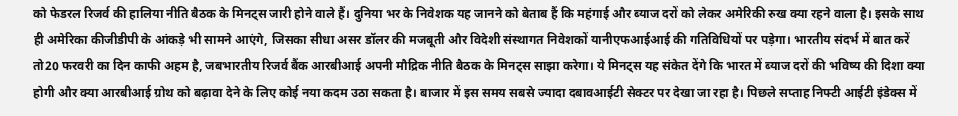को फेडरल रिजर्व की हालिया नीति बैठक के मिनट्स जारी होने वाले हैं। दुनिया भर के निवेशक यह जानने को बेताब हैं कि महंगाई और ब्याज दरों को लेकर अमेरिकी रुख क्या रहने वाला है। इसके साथ ही अमेरिका कीजीडीपी के आंकड़े भी सामने आएंगे, जिसका सीधा असर डॉलर की मजबूती और विदेशी संस्थागत निवेशकों यानीएफआईआई की गतिविधियों पर पड़ेगा। भारतीय संदर्भ में बात करें तो20 फरवरी का दिन काफी अहम है, जबभारतीय रिजर्व बैंक आरबीआई अपनी मौद्रिक नीति बैठक के मिनट्स साझा करेगा। ये मिनट्स यह संकेत देंगे कि भारत में ब्याज दरों की भविष्य की दिशा क्या होगी और क्या आरबीआई ग्रोथ को बढ़ावा देने के लिए कोई नया कदम उठा सकता है। बाजार में इस समय सबसे ज्यादा दबावआईटी सेक्टर पर देखा जा रहा है। पिछले सप्ताह निफ्टी आईटी इंडेक्स में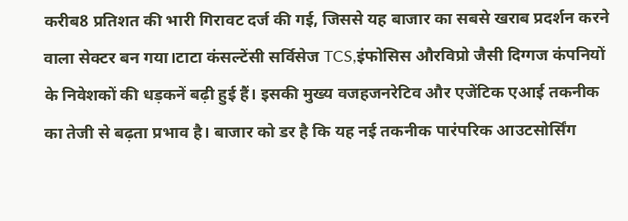करीब8 प्रतिशत की भारी गिरावट दर्ज की गई, जिससे यह बाजार का सबसे खराब प्रदर्शन करने वाला सेक्टर बन गया।टाटा कंसल्टेंसी सर्विसेज TCS,इंफोसिस औरविप्रो जैसी दिग्गज कंपनियों के निवेशकों की धड़कनें बढ़ी हुई हैं। इसकी मुख्य वजहजनरेटिव और एजेंटिक एआई तकनीक का तेजी से बढ़ता प्रभाव है। बाजार को डर है कि यह नई तकनीक पारंपरिक आउटसोर्सिंग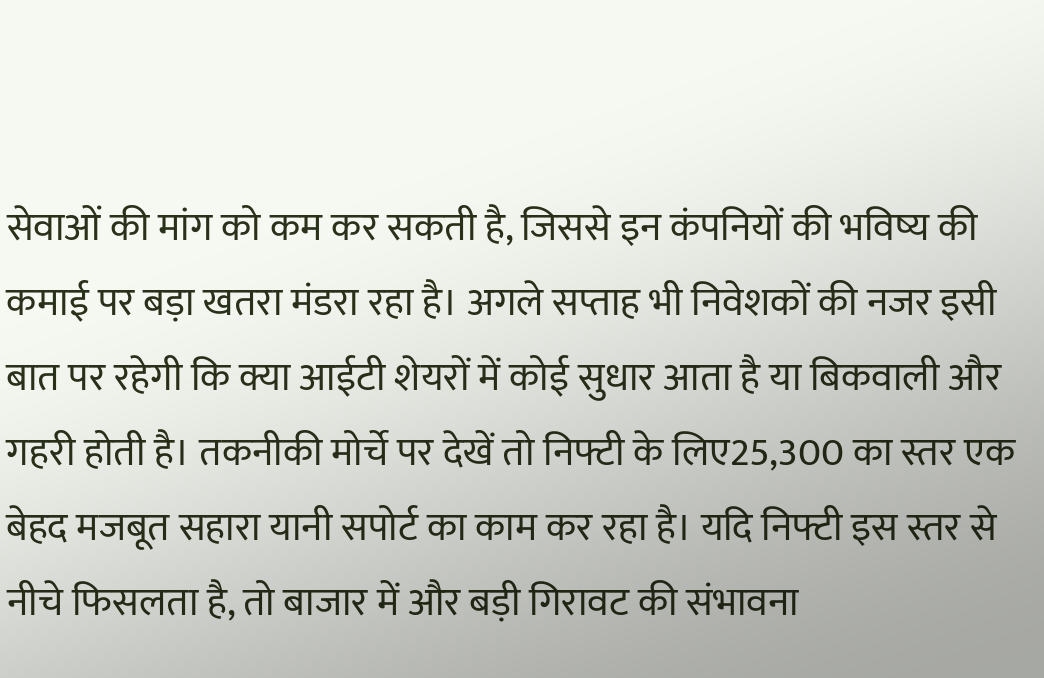सेवाओं की मांग को कम कर सकती है, जिससे इन कंपनियों की भविष्य की कमाई पर बड़ा खतरा मंडरा रहा है। अगले सप्ताह भी निवेशकों की नजर इसी बात पर रहेगी कि क्या आईटी शेयरों में कोई सुधार आता है या बिकवाली और गहरी होती है। तकनीकी मोर्चे पर देखें तो निफ्टी के लिए25,300 का स्तर एक बेहद मजबूत सहारा यानी सपोर्ट का काम कर रहा है। यदि निफ्टी इस स्तर से नीचे फिसलता है, तो बाजार में और बड़ी गिरावट की संभावना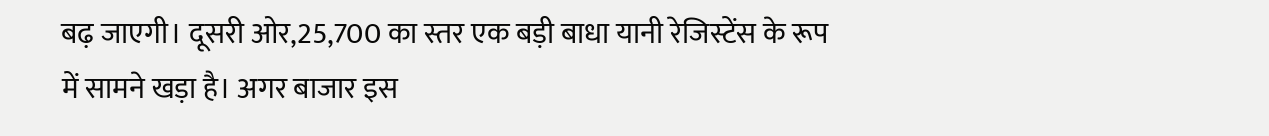बढ़ जाएगी। दूसरी ओर,25,700 का स्तर एक बड़ी बाधा यानी रेजिस्टेंस के रूप में सामने खड़ा है। अगर बाजार इस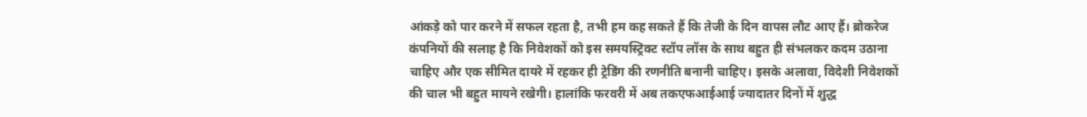आंकड़े को पार करने में सफल रहता है, तभी हम कह सकते हैं कि तेजी के दिन वापस लौट आए हैं। ब्रोकरेज कंपनियों की सलाह है कि निवेशकों को इस समयस्ट्रिक्ट स्टॉप लॉस के साथ बहुत ही संभलकर कदम उठाना चाहिए और एक सीमित दायरे में रहकर ही ट्रेडिंग की रणनीति बनानी चाहिए। इसके अलावा, विदेशी निवेशकों की चाल भी बहुत मायने रखेगी। हालांकि फरवरी में अब तकएफआईआई ज्यादातर दिनों में शुद्ध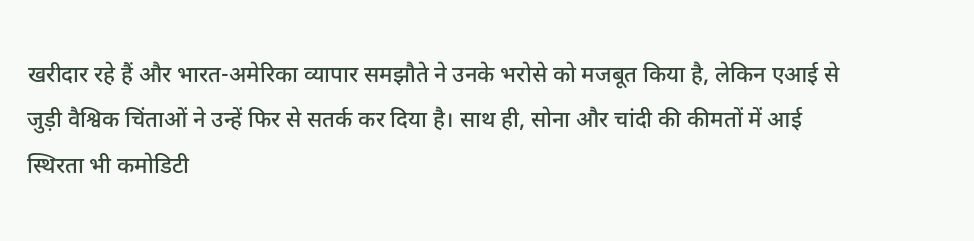खरीदार रहे हैं और भारत-अमेरिका व्यापार समझौते ने उनके भरोसे को मजबूत किया है, लेकिन एआई से जुड़ी वैश्विक चिंताओं ने उन्हें फिर से सतर्क कर दिया है। साथ ही, सोना और चांदी की कीमतों में आई स्थिरता भी कमोडिटी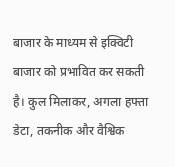बाजार के माध्यम से इक्विटी बाजार को प्रभावित कर सकती है। कुल मिलाकर, अगला हफ्ता डेटा, तकनीक और वैश्विक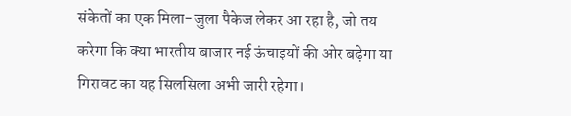संकेतों का एक मिला-जुला पैकेज लेकर आ रहा है, जो तय करेगा कि क्या भारतीय बाजार नई ऊंचाइयों की ओर बढ़ेगा या गिरावट का यह सिलसिला अभी जारी रहेगा।